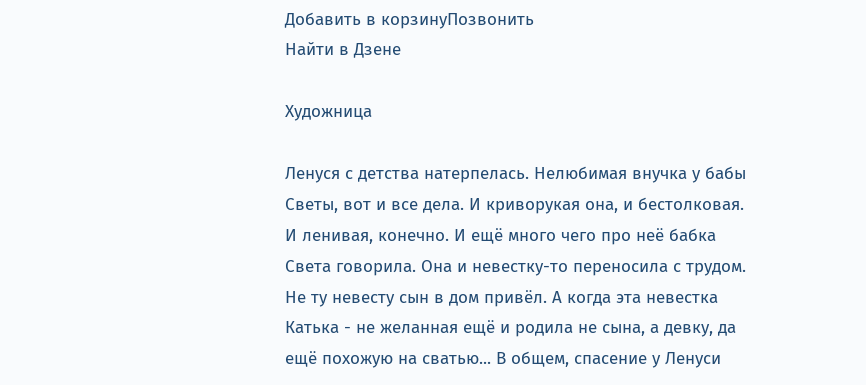Добавить в корзинуПозвонить
Найти в Дзене

Художница

Ленуся с детства натерпелась. Нелюбимая внучка у бабы Светы, вот и все дела. И криворукая она, и бестолковая. И ленивая, конечно. И ещё много чего про неё бабка Света говорила. Она и невестку-то переносила с трудом. Не ту невесту сын в дом привёл. А когда эта невестка Катька - не желанная ещё и родила не сына, а девку, да ещё похожую на сватью... В общем, спасение у Ленуси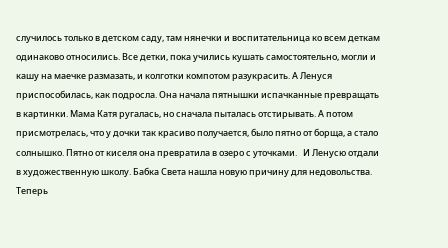случилось только в детском саду, там нянечки и воспитательница ко всем деткам одинаково относились. Все детки, пока учились кушать самостоятельно, могли и кашу на маечке размазать, и колготки компотом разукрасить. А Ленуся приспособилась, как подросла. Она начала пятнышки испачканные превращать в картинки. Мама Катя ругалась, но сначала пыталась отстирывать. А потом присмотрелась, что у дочки так красиво получается, было пятно от борща, а стало солнышко. Пятно от киселя она превратила в озеро с уточками.   И Ленусю отдали в художественную школу. Бабка Света нашла новую причину для недовольства. Теперь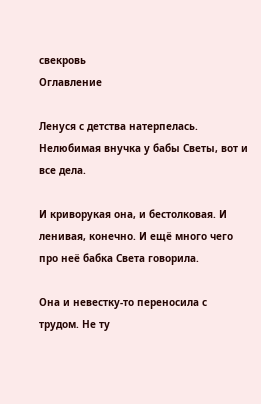свекровь
Оглавление

Ленуся с детства натерпелась. Нелюбимая внучка у бабы Светы, вот и все дела.

И криворукая она, и бестолковая. И ленивая, конечно. И ещё много чего про неё бабка Света говорила.

Она и невестку-то переносила с трудом. Не ту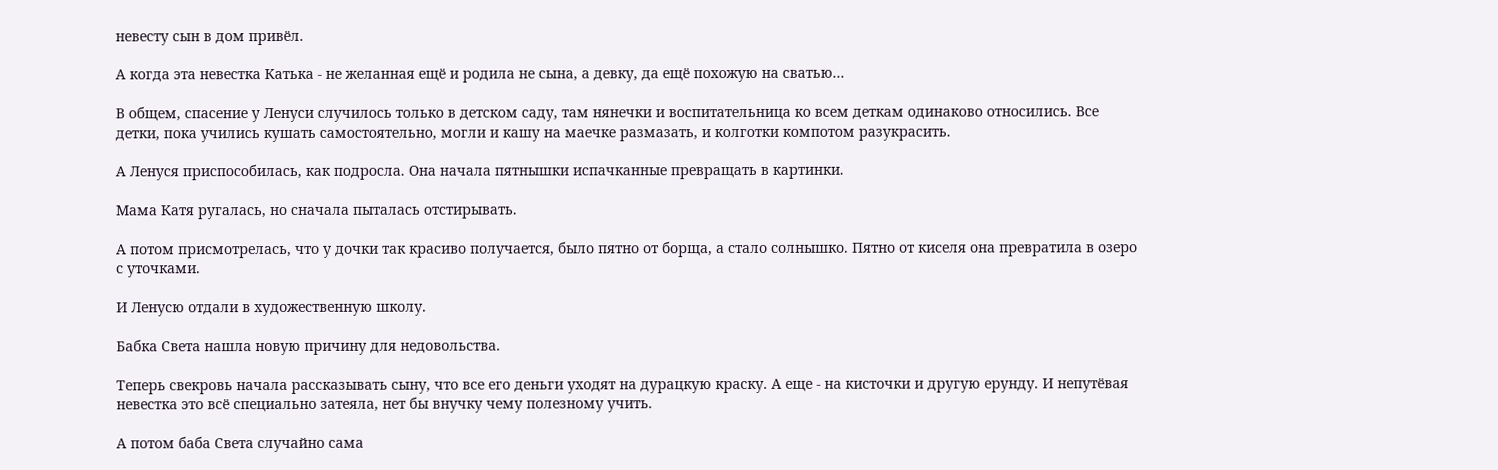невесту сын в дом привёл.

А когда эта невестка Катька - не желанная ещё и родила не сына, а девку, да ещё похожую на сватью...

В общем, спасение у Ленуси случилось только в детском саду, там нянечки и воспитательница ко всем деткам одинаково относились. Все детки, пока учились кушать самостоятельно, могли и кашу на маечке размазать, и колготки компотом разукрасить.

А Ленуся приспособилась, как подросла. Она начала пятнышки испачканные превращать в картинки.

Мама Катя ругалась, но сначала пыталась отстирывать.

А потом присмотрелась, что у дочки так красиво получается, было пятно от борща, а стало солнышко. Пятно от киселя она превратила в озеро с уточками.

И Ленусю отдали в художественную школу.

Бабка Света нашла новую причину для недовольства.

Теперь свекровь начала рассказывать сыну, что все его деньги уходят на дурацкую краску. А еще - на кисточки и другую ерунду. И непутёвая невестка это всё специально затеяла, нет бы внучку чему полезному учить.

А потом баба Света случайно сама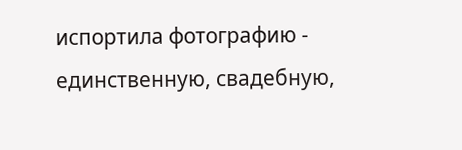испортила фотографию - единственную, свадебную,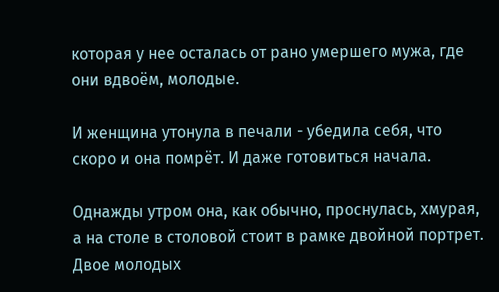которая у нее осталась от рано умершего мужа, где они вдвоём, молодые.

И женщина утонула в печали - убедила себя, что скоро и она помрёт. И даже готовиться начала.

Однажды утром она, как обычно, проснулась, хмурая, а на столе в столовой стоит в рамке двойной портрет. Двое молодых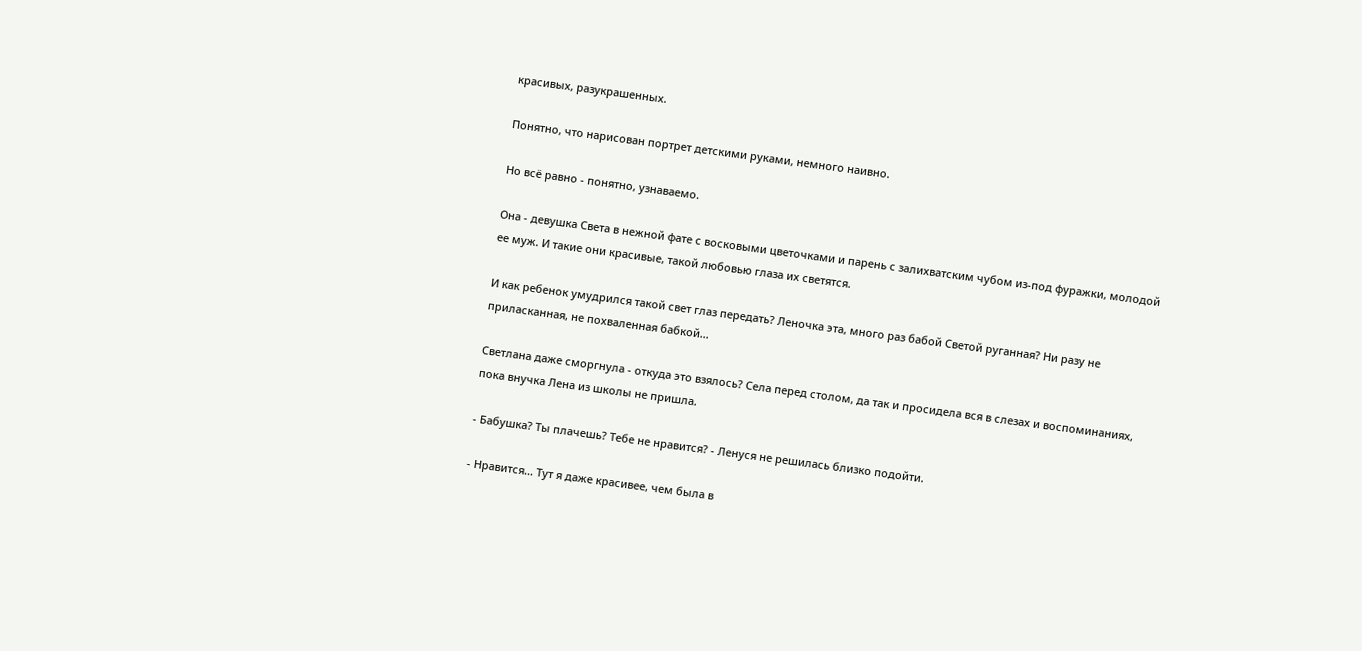красивых, разукрашенных.

Понятно, что нарисован портрет детскими руками, немного наивно.

Но всё равно - понятно, узнаваемо.

Она - девушка Света в нежной фате с восковыми цветочками и парень с залихватским чубом из-под фуражки, молодой ее муж. И такие они красивые, такой любовью глаза их светятся.

И как ребенок умудрился такой свет глаз передать? Леночка эта, много раз бабой Светой руганная? Ни разу не приласканная, не похваленная бабкой...

Светлана даже сморгнула - откуда это взялось? Села перед столом, да так и просидела вся в слезах и воспоминаниях, пока внучка Лена из школы не пришла.

- Бабушка? Ты плачешь? Тебе не нравится? - Ленуся не решилась близко подойти.

- Нравится... Тут я даже красивее, чем была в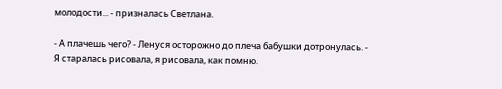молодости... - призналась Светлана.

- А плачешь чего? - Ленуся осторожно до плеча бабушки дотронулась. - Я старалась рисовала, я рисовала, как помню.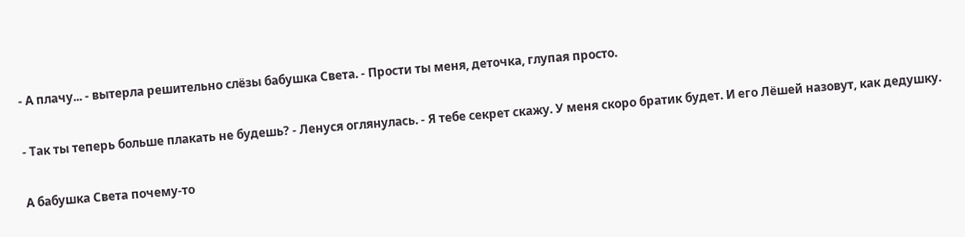- А плачу... - вытерла решительно слёзы бабушка Света. - Прости ты меня, деточка, глупая просто.

- Так ты теперь больше плакать не будешь? - Ленуся оглянулась. - Я тебе секрет скажу. У меня скоро братик будет. И его Лёшей назовут, как дедушку.

А бабушка Света почему-то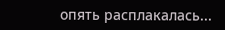опять расплакалась...